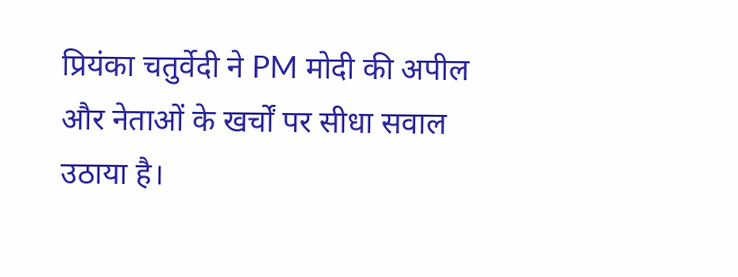प्रियंका चतुर्वेदी ने PM मोदी की अपील और नेताओं के खर्चों पर सीधा सवाल उठाया है।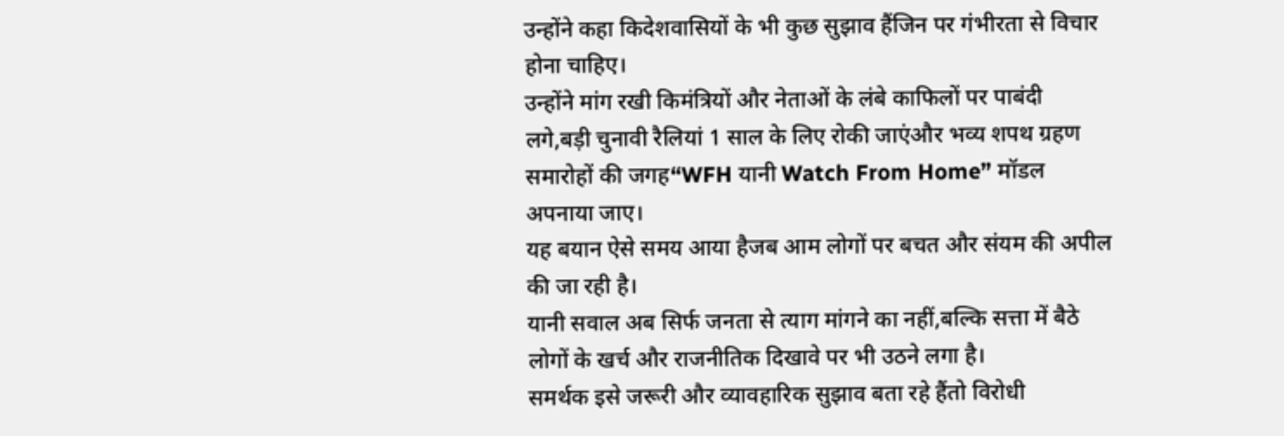उन्होंने कहा किदेशवासियों के भी कुछ सुझाव हैंजिन पर गंभीरता से विचार होना चाहिए।
उन्होंने मांग रखी किमंत्रियों और नेताओं के लंबे काफिलों पर पाबंदी लगे,बड़ी चुनावी रैलियां 1 साल के लिए रोकी जाएंऔर भव्य शपथ ग्रहण समारोहों की जगह“WFH यानी Watch From Home” मॉडल अपनाया जाए।
यह बयान ऐसे समय आया हैजब आम लोगों पर बचत और संयम की अपील की जा रही है।
यानी सवाल अब सिर्फ जनता से त्याग मांगने का नहीं,बल्कि सत्ता में बैठे लोगों के खर्च और राजनीतिक दिखावे पर भी उठने लगा है।
समर्थक इसे जरूरी और व्यावहारिक सुझाव बता रहे हैंतो विरोधी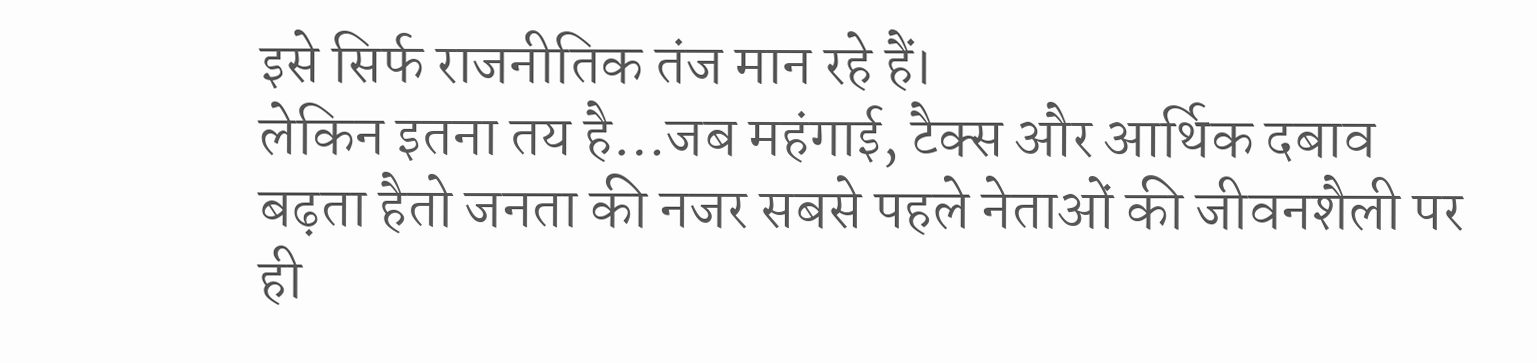इसे सिर्फ राजनीतिक तंज मान रहे हैं।
लेकिन इतना तय है…जब महंगाई, टैक्स और आर्थिक दबाव बढ़ता हैतो जनता की नजर सबसे पहले नेताओं की जीवनशैली पर ही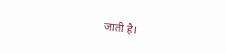जाती है।